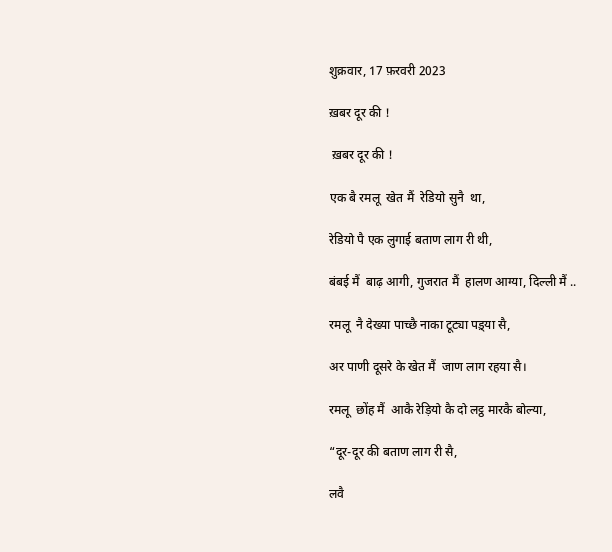शुक्रवार, 17 फ़रवरी 2023

ख़बर दूर की !

 ख़बर दूर की !

एक बै रमलू  खेत मैं  रेडियो सुनै  था,

रेडियो पै एक लुगाई बताण लाग री थी,

बंबई मैं  बाढ़ आगी, गुजरात मैं  हालण आग्या, दिल्ली मैं ..

रमलू  नै देख्या पाच्छै नाका टूट्या पड़्या सै,

अर पाणी दूसरे के खेत मैं  जाण लाग रहया सै।

रमलू  छोंह मैं  आकै रेड़ियो कै दो लट्ठ मारकै बोल्या,

“दूर-दूर की बताण लाग री सै,

लवै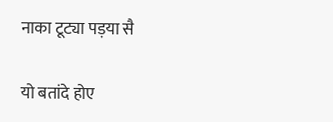नाका टूट्या पड़या सै

यो बतांदे होए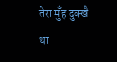तेरा मुँह दुक्खै था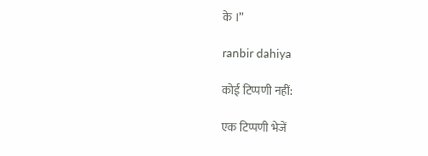के ।”

ranbir dahiya

कोई टिप्पणी नहीं:

एक टिप्पणी भेजें